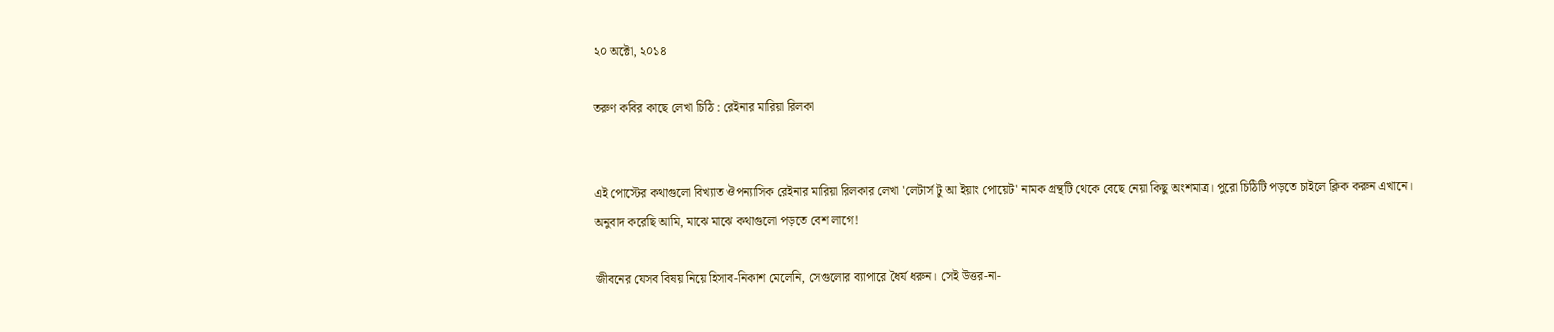২০ অক্টো, ২০১৪

তরুণ কবির কাছে লেখা চিঠি : রেইনার মারিয়া রিলকা


এই পোস্টের কথাগুলো বিখ্যাত ঔপন্যাসিক রেইনার মারিয়া রিলকার লেখা 'লেটার্স টু আ ইয়াং পোয়েট' নামক গ্রন্থটি থেকে বেছে নেয়া কিছু অংশমাত্র। পুরো চিঠিটি পড়তে চাইলে ক্লিক করুন এখানে। অনুবাদ করেছি আমি, মাঝে মাঝে কথাগুলো পড়তে বেশ লাগে!

জীবনের যেসব বিষয় নিয়ে হিসাব-নিকাশ মেলেনি, সেগুলোর ব্যাপারে ধৈর্য ধরুন। সেই উত্তর-না-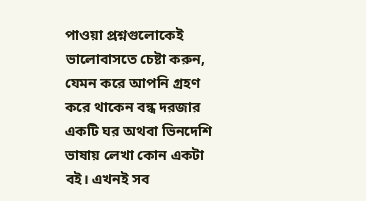পাওয়া প্রশ্নগুলোকেই ভালোবাসতে চেষ্টা করুন, যেমন করে আপনি গ্রহণ করে থাকেন বন্ধ দরজার একটি ঘর অথবা ভিনদেশি ভাষায় লেখা কোন একটা বই। এখনই সব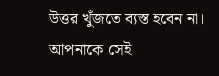উত্তর খুঁজতে ব্যস্ত হবেন না। আপনাকে সেই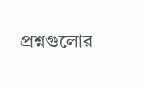প্রশ্নগুলোর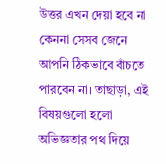উত্তর এখন দেয়া হবে না কেননা সেসব জেনে আপনি ঠিকভাবে বাঁচতে পারবেন না। তাছাড়া, এই বিষয়গুলো হলো অভিজ্ঞতার পথ দিয়ে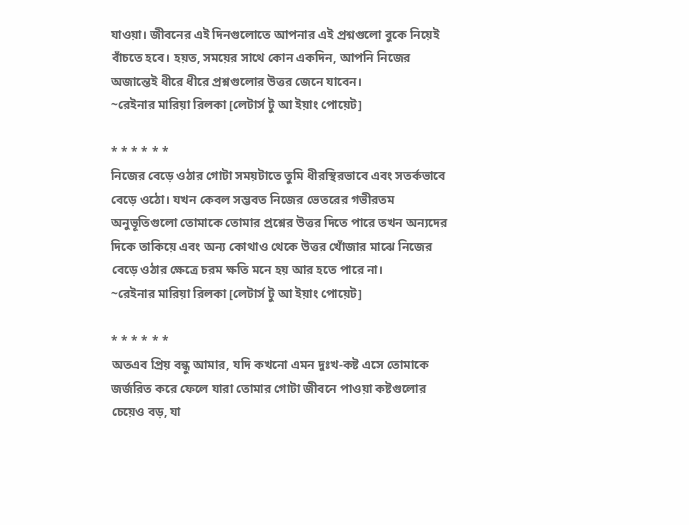যাওয়া। জীবনের এই দিনগুলোতে আপনার এই প্রশ্নগুলো বুকে নিয়েই বাঁচতে হবে। হয়ত, সময়ের সাথে কোন একদিন, আপনি নিজের অজান্তেই ধীরে ধীরে প্রশ্নগুলোর উত্তর জেনে যাবেন।
~রেইনার মারিয়া রিলকা [লেটার্স টু আ ইয়াং পোয়েট]

* * * * * *
নিজের বেড়ে ওঠার গোটা সময়টাতে তুমি ধীরস্থিরভাবে এবং সতর্কভাবে বেড়ে ওঠো। যখন কেবল সম্ভবত নিজের ভেতরের গভীরতম অনুভূতিগুলো তোমাকে তোমার প্রশ্নের উত্তর দিতে পারে তখন অন্যদের দিকে তাকিয়ে এবং অন্য কোথাও থেকে উত্তর খোঁজার মাঝে নিজের বেড়ে ওঠার ক্ষেত্রে চরম ক্ষতি মনে হয় আর হতে পারে না।
~রেইনার মারিয়া রিলকা [লেটার্স টু আ ইয়াং পোয়েট]

* * * * * *
অতএব প্রিয় বন্ধু আমার, যদি কখনো এমন দুঃখ-কষ্ট এসে তোমাকে জর্জরিত করে ফেলে যারা তোমার গোটা জীবনে পাওয়া কষ্টগুলোর চেয়েও বড়, যা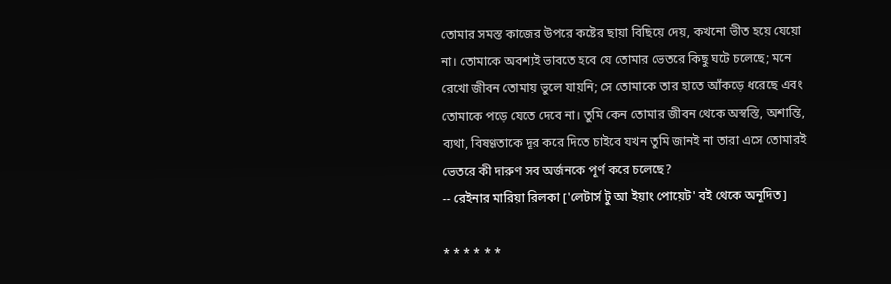তোমার সমস্ত কাজের উপরে কষ্টের ছায়া বিছিয়ে দেয়, কখনো ভীত হয়ে যেয়ো না। তোমাকে অবশ্যই ভাবতে হবে যে তোমার ভেতরে কিছু ঘটে চলেছে; মনে রেখো জীবন তোমায় ভুলে যায়নি; সে তোমাকে তার হাতে আঁকড়ে ধরেছে এবং তোমাকে পড়ে যেতে দেবে না। তুমি কেন তোমার জীবন থেকে অস্বস্তি, অশান্তি, ব্যথা, বিষণ্ণতাকে দূর করে দিতে চাইবে যখন তুমি জানই না তারা এসে তোমারই ভেতরে কী দারুণ সব অর্জনকে পূর্ণ করে চলেছে?
-- রেইনার মারিয়া রিলকা ['লেটার্স টু আ ইয়াং পোয়েট' বই থেকে অনূদিত]

* * * * * *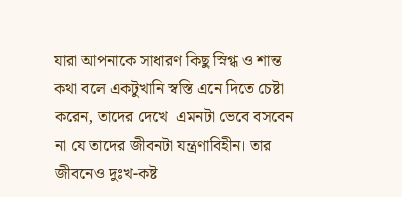যারা আপনাকে সাধারণ কিছু স্নিগ্ধ ও শান্ত কথা বলে একটুখানি স্বস্তি এনে দিতে চেষ্টা করেন, তাদের দেখে  এমনটা ভেবে বসবেন না যে তাদের জীবনটা যন্ত্রণাবিহীন। তার জীবনেও দুঃখ-কষ্ট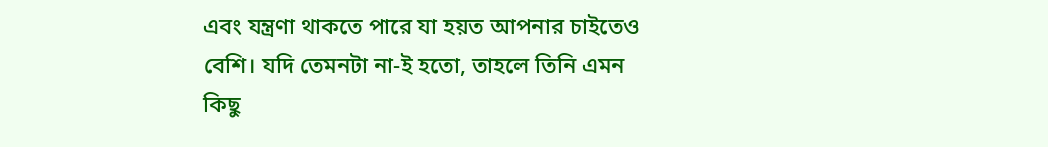এবং যন্ত্রণা থাকতে পারে যা হয়ত আপনার চাইতেও বেশি। যদি তেমনটা না-ই হতো, তাহলে তিনি এমন কিছু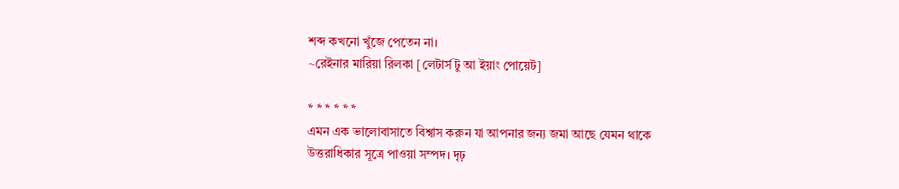শব্দ কখনো খুঁজে পেতেন না।
~রেইনার মারিয়া রিলকা [লেটার্স টু আ ইয়াং পোয়েট]

* * * * * *
এমন এক ভালোবাসাতে বিশ্বাস করুন যা আপনার জন্য জমা আছে যেমন থাকে উত্তরাধিকার সূত্রে পাওয়া সম্পদ। দৃঢ়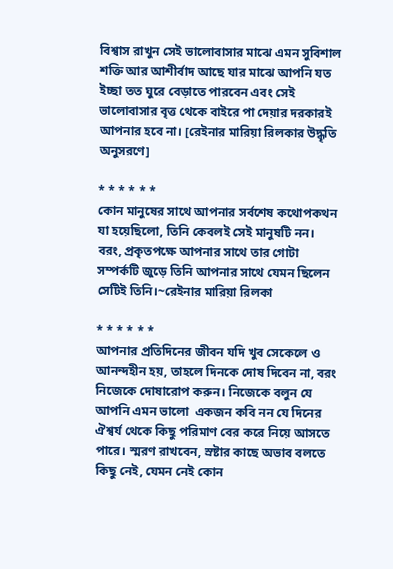বিশ্বাস রাখুন সেই ভালোবাসার মাঝে এমন সুবিশাল শক্তি আর আশীর্বাদ আছে যার মাঝে আপনি যত ইচ্ছা তত ঘুরে বেড়াতে পারবেন এবং সেই ভালোবাসার বৃত্ত থেকে বাইরে পা দেয়ার দরকারই আপনার হবে না। [রেইনার মারিয়া রিলকার উদ্ধৃতি অনুসরণে]

* * * * * *
কোন মানুষের সাথে আপনার সর্বশেষ কথোপকথন যা হয়েছিলো, তিনি কেবলই সেই মানুষটি নন। বরং, প্রকৃতপক্ষে আপনার সাথে তার গোটা সম্পর্কটি জুড়ে তিনি আপনার সাথে যেমন ছিলেন সেটিই তিনি।~রেইনার মারিয়া রিলকা

* * * * * *
আপনার প্রতিদিনের জীবন যদি খুব সেকেলে ও আনন্দহীন হয়, তাহলে দিনকে দোষ দিবেন না, বরং নিজেকে দোষারোপ করুন। নিজেকে বলুন যে আপনি এমন ভালো  একজন কবি নন যে দিনের ঐশ্বর্য থেকে কিছু পরিমাণ বের করে নিয়ে আসতে পারে। স্মরণ রাখবেন, স্রষ্টার কাছে অভাব বলতে কিছু নেই, যেমন নেই কোন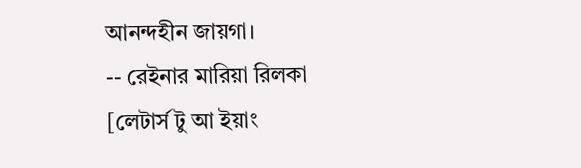আনন্দহীন জায়গা।
-- রেইনার মারিয়া রিলকা [লেটার্স টু আ ইয়াং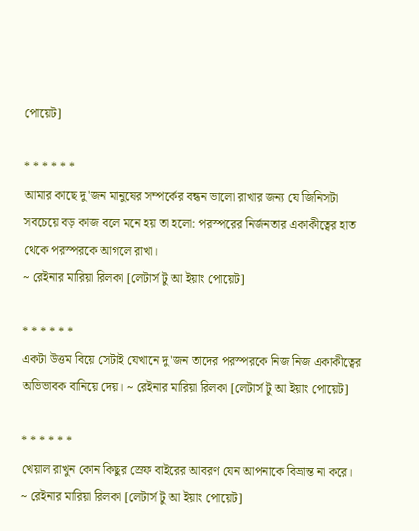পোয়েট]

* * * * * *
আমার কাছে দু'জন মানুষের সম্পর্কের বন্ধন ভালো রাখার জন্য যে জিনিসটা সবচেয়ে বড় কাজ বলে মনে হয় তা হলো: পরস্পরের নির্জনতার একাকীত্বের হাত থেকে পরস্পরকে আগলে রাখা।
~ রেইনার মারিয়া রিলকা [লেটার্স টু আ ইয়াং পোয়েট]

* * * * * *
একটা উত্তম বিয়ে সেটাই যেখানে দু'জন তাদের পরস্পরকে নিজ নিজ একাকীত্বের অভিভাবক বানিয়ে দেয়। ~ রেইনার মারিয়া রিলকা [লেটার্স টু আ ইয়াং পোয়েট]

* * * * * *
খেয়াল রাখুন কোন কিছুর স্রেফ বাইরের আবরণ যেন আপনাকে বিভ্রান্ত না করে।
~ রেইনার মারিয়া রিলকা [লেটার্স টু আ ইয়াং পোয়েট]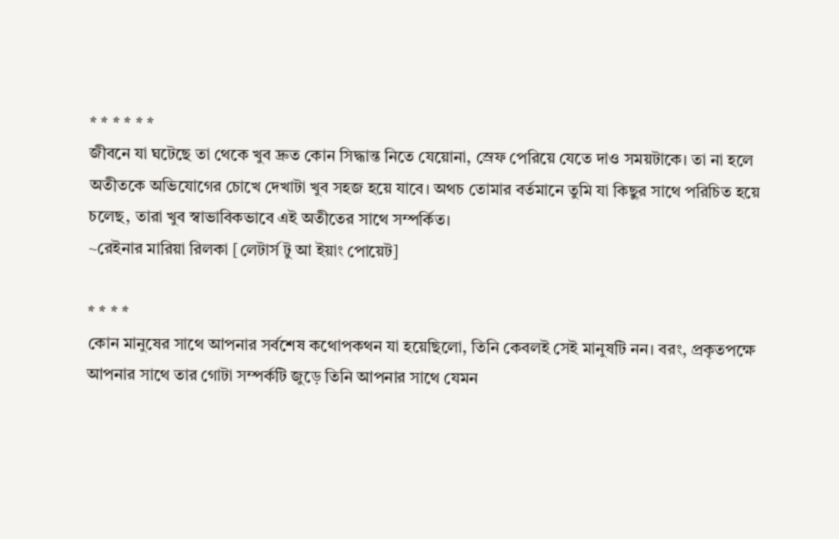* * * * * *
জীবনে যা ঘটেছে তা থেকে খুব দ্রুত কোন সিদ্ধান্ত নিতে যেয়োনা, স্রেফ পেরিয়ে যেতে দাও সময়টাকে। তা না হলে অতীতকে অভিযোগের চোখে দেখাটা খুব সহজ হয়ে যাবে। অথচ তোমার বর্তমানে তুমি যা কিছুর সাথে পরিচিত হয়ে চলেছ, তারা খুব স্বাভাবিকভাবে এই অতীতের সাথে সম্পর্কিত।
~রেইনার মারিয়া রিলকা [লেটার্স টু আ ইয়াং পোয়েট]

* * * *
কোন মানুষের সাথে আপনার সর্বশেষ কথোপকথন যা হয়েছিলো, তিনি কেবলই সেই মানুষটি নন। বরং, প্রকৃতপক্ষে আপনার সাথে তার গোটা সম্পর্কটি জুড়ে তিনি আপনার সাথে যেমন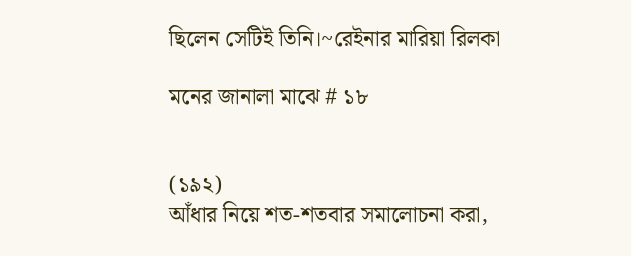ছিলেন সেটিই তিনি।~রেইনার মারিয়া রিলকা

মনের জানালা মাঝে # ১৮


(১৯২)
আঁধার নিয়ে শত-শতবার সমালোচনা করা,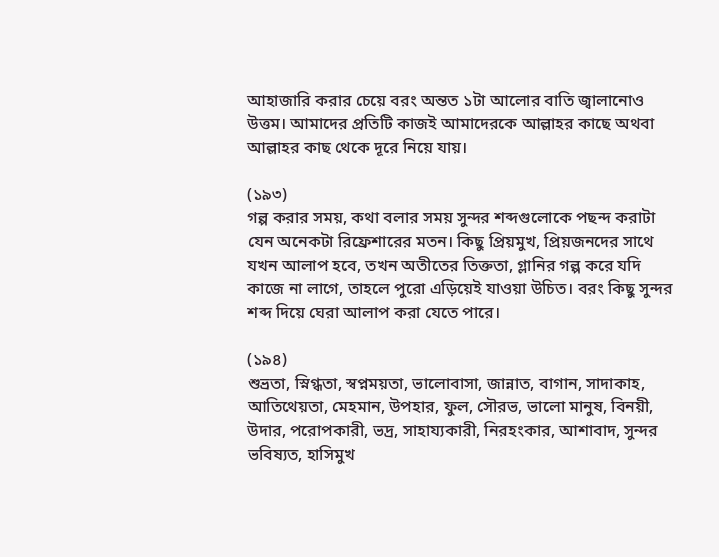আহাজারি করার চেয়ে বরং অন্তত ১টা আলোর বাতি জ্বালানোও উত্তম। আমাদের প্রতিটি কাজই আমাদেরকে আল্লাহর কাছে অথবা আল্লাহর কাছ থেকে দূরে নিয়ে যায়।

(১৯৩)
গল্প করার সময়, কথা বলার সময় সুন্দর শব্দগুলোকে পছন্দ করাটা যেন অনেকটা রিফ্রেশারের মতন। কিছু প্রিয়মুখ, প্রিয়জনদের সাথে যখন আলাপ হবে, তখন অতীতের তিক্ততা, গ্লানির গল্প করে যদি কাজে না লাগে, তাহলে পুরো এড়িয়েই যাওয়া উচিত। বরং কিছু সুন্দর শব্দ দিয়ে ঘেরা আলাপ করা যেতে পারে।

(১৯৪)
শুভ্রতা, স্নিগ্ধতা, স্বপ্নময়তা, ভালোবাসা, জান্নাত, বাগান, সাদাকাহ, আতিথেয়তা, মেহমান, উপহার, ফুল, সৌরভ, ভালো মানুষ, বিনয়ী, উদার, পরোপকারী, ভদ্র, সাহায্যকারী, নিরহংকার, আশাবাদ, সুন্দর ভবিষ্যত, হাসিমুখ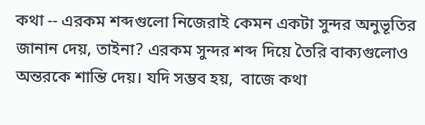কথা -- এরকম শব্দগুলো নিজেরাই কেমন একটা সুন্দর অনুভূতির জানান দেয়, তাইনা? এরকম সুন্দর শব্দ দিয়ে তৈরি বাক্যগুলোও অন্তরকে শান্তি দেয়। যদি সম্ভব হয়,  বাজে কথা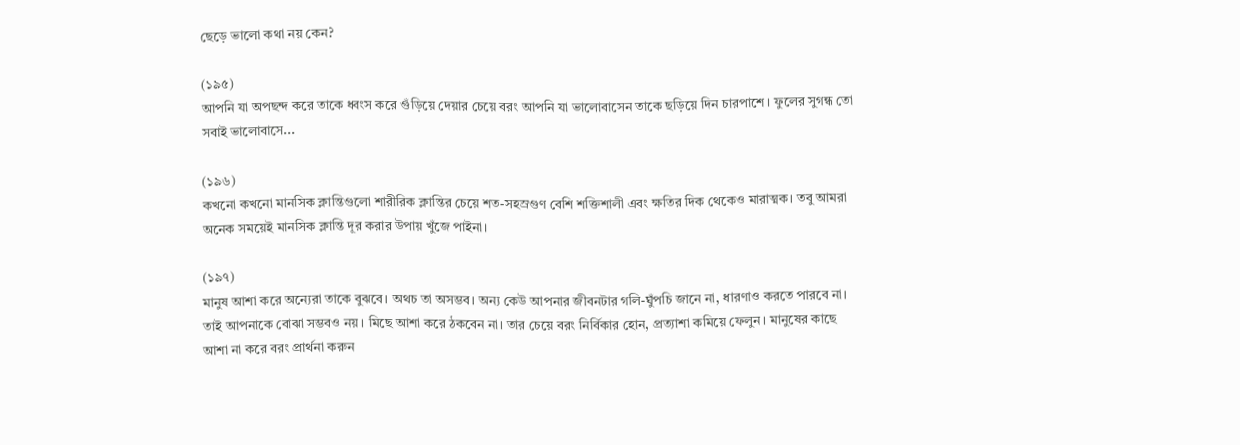ছেড়ে ভালো কথা নয় কেন?

(১৯৫)
আপনি যা অপছন্দ করে তাকে ধ্বংস করে গুঁড়িয়ে দেয়ার চেয়ে বরং আপনি যা ভালোবাসেন তাকে ছড়িয়ে দিন চারপাশে। ফুলের সুগন্ধ তো সবাই ভালোবাসে...

(১৯৬)
কখনো কখনো মানসিক ক্লান্তিগুলো শারীরিক ক্লান্তির চেয়ে শত-সহস্রগুণ বেশি শক্তিশালী এবং ক্ষতির দিক থেকেও মারাত্মক। তবু আমরা অনেক সময়েই মানসিক ক্লান্তি দূর করার উপায় খুঁজে পাইনা।

(১৯৭)
মানুষ আশা করে অন্যেরা তাকে বুঝবে। অথচ তা অসম্ভব। অন্য কেউ আপনার জীবনটার গলি-ঘুঁপচি জানে না, ধারণাও করতে পারবে না। তাই আপনাকে বোঝা সম্ভবও নয়। মিছে আশা করে ঠকবেন না। তার চেয়ে বরং নির্বিকার হোন, প্রত্যাশা কমিয়ে ফেলুন। মানুষের কাছে আশা না করে বরং প্রার্থনা করুন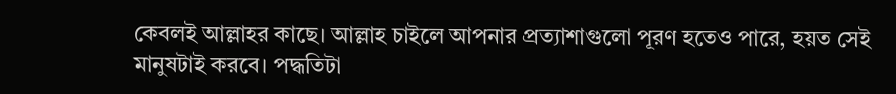কেবলই আল্লাহর কাছে। আল্লাহ চাইলে আপনার প্রত্যাশাগুলো পূরণ হতেও পারে, হয়ত সেই মানুষটাই করবে। পদ্ধতিটা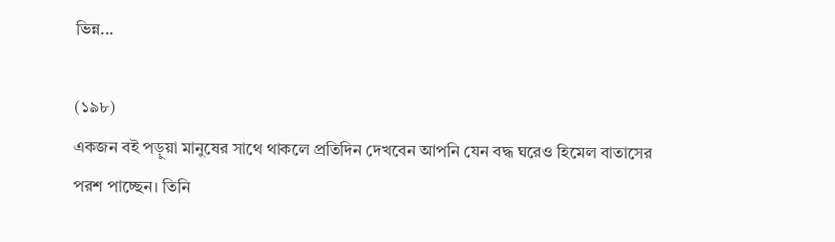ভিন্ন...

(১৯৮)
একজন বই পড়ুয়া মানুষের সাথে থাকলে প্রতিদিন দেখবেন আপনি যেন বদ্ধ ঘরেও হিমেল বাতাসের পরশ পাচ্ছেন। তিনি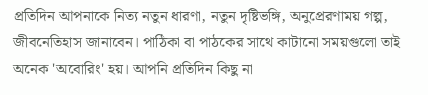প্রতিদিন আপনাকে নিত্য নতুন ধারণা, নতুন দৃষ্টিভঙ্গি, অনুপ্রেরণাময় গল্প, জীবনেতিহাস জানাবেন। পাঠিকা বা পাঠকের সাথে কাটানো সময়গুলো তাই অনেক 'অবোরিং' হয়। আপনি প্রতিদিন কিছু না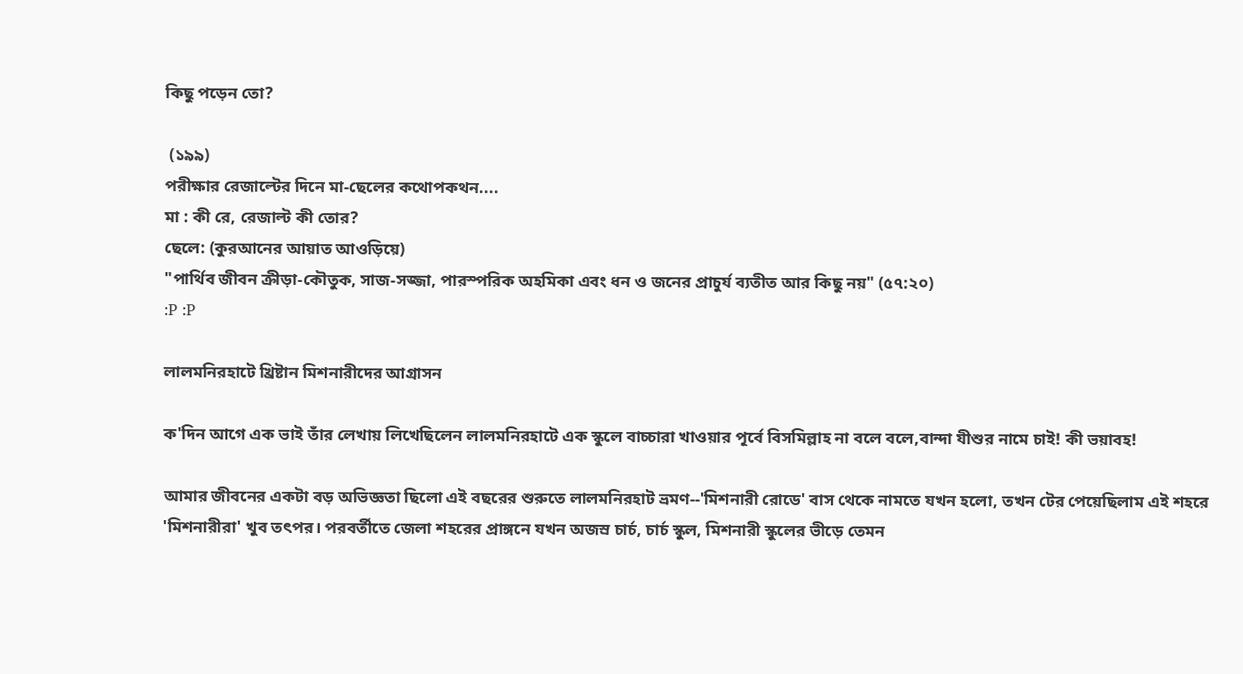কিছু পড়েন তো?

 (১৯৯)
পরীক্ষার রেজাল্টের দিনে মা-ছেলের কথোপকথন....
মা : কী রে, রেজাল্ট কী তোর?
ছেলে: (কুরআনের আয়াত আওড়িয়ে)
"পার্থিব জীবন ক্রীড়া-কৌতুক, সাজ-সজ্জা, পারস্পরিক অহমিকা এবং ধন ও জনের প্রাচুর্য ব্যতীত আর কিছু নয়" (৫৭:২০)
:P :P

লালমনিরহাটে খ্রিষ্টান মিশনারীদের আগ্রাসন

ক'দিন আগে এক ভাই তাঁর লেখায় লিখেছিলেন লালমনিরহাটে এক স্কুলে বাচ্চারা খাওয়ার পূর্বে বিসমিল্লাহ না বলে বলে,বান্দা যীশুর নামে চাই! কী ভয়াবহ!

আমার জীবনের একটা বড় অভিজ্ঞতা ছিলো এই বছরের শুরুতে লালমনিরহাট ভ্রমণ--'মিশনারী রোডে' বাস থেকে নামতে যখন হলো, তখন টের পেয়েছিলাম এই শহরে 'মিশনারীরা' খুব তৎপর। পরবর্তীতে জেলা শহরের প্রাঙ্গনে যখন অজস্র চার্চ, চার্চ স্কুল, মিশনারী স্কুলের ভীড়ে তেমন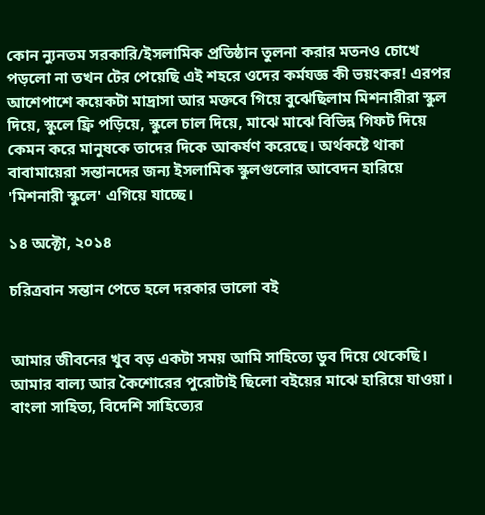কোন ন্যুনতম সরকারি/ইসলামিক প্রতিষ্ঠান তুলনা করার মতনও চোখে পড়লো না তখন টের পেয়েছি এই শহরে ওদের কর্মযজ্ঞ কী ভয়ংকর! এরপর আশেপাশে কয়েকটা মাদ্রাসা আর মক্তবে গিয়ে বুঝেছিলাম মিশনারীরা স্কুল দিয়ে, স্কুলে ফ্রি পড়িয়ে, স্কুলে চাল দিয়ে, মাঝে মাঝে বিভিন্ন গিফট দিয়ে কেমন করে মানুষকে তাদের দিকে আকর্ষণ করেছে। অর্থকষ্টে থাকা বাবামায়েরা সন্তানদের জন্য ইসলামিক স্কুলগুলোর আবেদন হারিয়ে 'মিশনারী স্কুলে' এগিয়ে যাচ্ছে।

১৪ অক্টো, ২০১৪

চরিত্রবান সন্তান পেতে হলে দরকার ভালো বই


আমার জীবনের খুব বড় একটা সময় আমি সাহিত্যে ডুব দিয়ে থেকেছি। আমার বাল্য আর কৈশোরের পুরোটাই ছিলো বইয়ের মাঝে হারিয়ে যাওয়া। বাংলা সাহিত্য, বিদেশি সাহিত্যের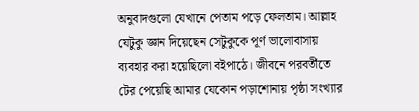অনুবাদগুলো যেখানে পেতাম পড়ে ফেলতাম। আল্লাহ যেটুকু জ্ঞান দিয়েছেন সেটুকুকে পূর্ণ ভালোবাসায় ব্যবহার করা হয়েছিলো বইপাঠে। জীবনে পরবর্তীতে টের পেয়েছি আমার যেকোন পড়াশোনায় পৃষ্ঠা সংখ্যার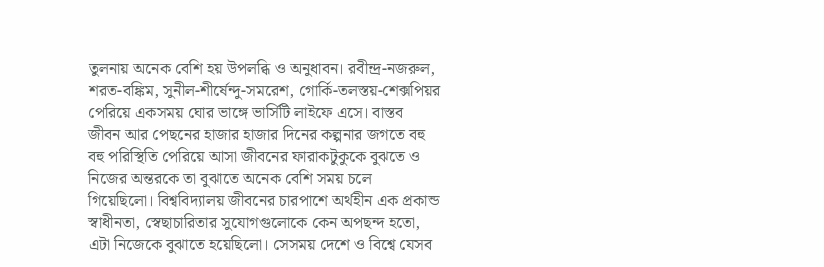তুলনায় অনেক বেশি হয় উপলব্ধি ও অনুধাবন। রবীন্দ্র-নজরুল, শরত-বঙ্কিম, সুনীল-শীর্ষেন্দু-সমরেশ, গোর্কি-তলস্তয়-শেক্সপিয়র পেরিয়ে একসময় ঘোর ভাঙ্গে ভার্সিটি লাইফে এসে। বাস্তব জীবন আর পেছনের হাজার হাজার দিনের কল্পনার জগতে বহু বহু পরিস্থিতি পেরিয়ে আসা জীবনের ফারাকটুকুকে বুঝতে ও নিজের অন্তরকে তা বুঝাতে অনেক বেশি সময় চলে গিয়েছিলো। বিশ্ববিদ্যালয় জীবনের চারপাশে অর্থহীন এক প্রকান্ড স্বাধীনতা, স্বেছাচারিতার সুযোগগুলোকে কেন অপছন্দ হতো, এটা নিজেকে বুঝাতে হয়েছিলো। সেসময় দেশে ও বিশ্বে যেসব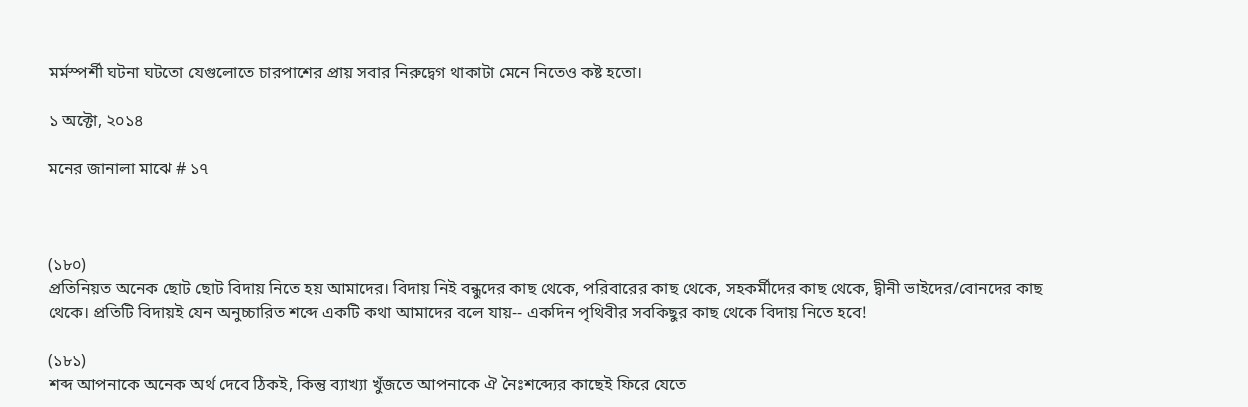মর্মস্পর্শী ঘটনা ঘটতো যেগুলোতে চারপাশের প্রায় সবার নিরুদ্বেগ থাকাটা মেনে নিতেও কষ্ট হতো।

১ অক্টো, ২০১৪

মনের জানালা মাঝে # ১৭



(১৮০)
প্রতিনিয়ত অনেক ছোট ছোট বিদায় নিতে হয় আমাদের। বিদায় নিই বন্ধুদের কাছ থেকে, পরিবারের কাছ থেকে, সহকর্মীদের কাছ থেকে, দ্বীনী ভাইদের/বোনদের কাছ থেকে। প্রতিটি বিদায়ই যেন অনুচ্চারিত শব্দে একটি কথা আমাদের বলে যায়-- একদিন পৃথিবীর সবকিছুর কাছ থেকে বিদায় নিতে হবে!

(১৮১)
শব্দ আপনাকে অনেক অর্থ দেবে ঠিকই, কিন্তু ব্যাখ্যা খুঁজতে আপনাকে ঐ নৈঃশব্দ্যের কাছেই ফিরে যেতে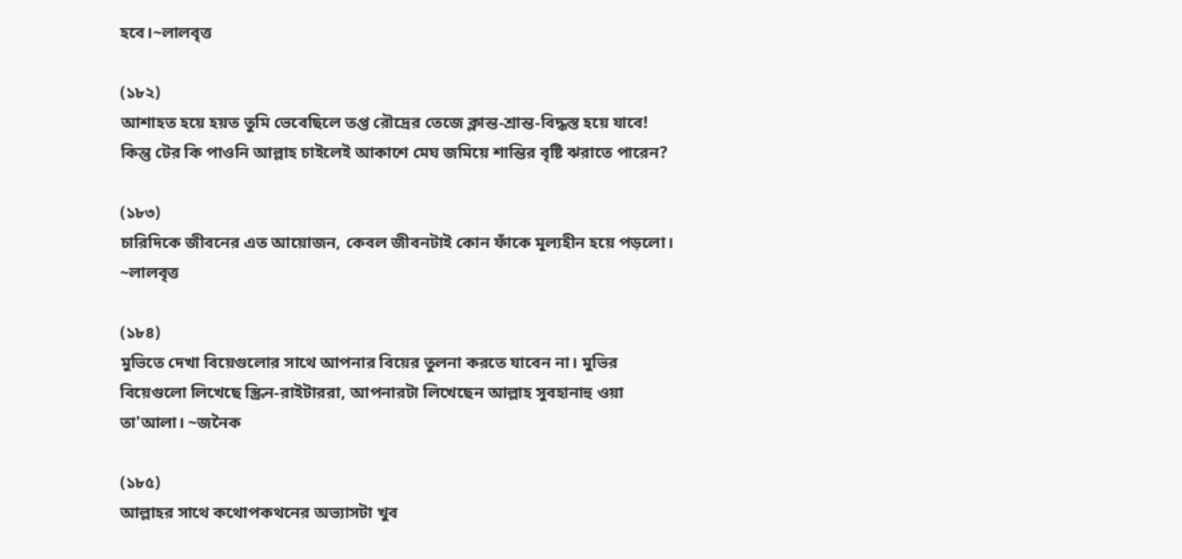হবে।~লালবৃত্ত

(১৮২)
আশাহত হয়ে হয়ত তুমি ভেবেছিলে তপ্ত রৌদ্রের তেজে ক্লান্ত-শ্রান্ত-বিদ্ধস্ত হয়ে যাবে!
কিন্তু টের কি পাওনি আল্লাহ চাইলেই আকাশে মেঘ জমিয়ে শান্তির বৃষ্টি ঝরাতে পারেন?

(১৮৩)
চারিদিকে জীবনের এত আয়োজন, কেবল জীবনটাই কোন ফাঁকে মূল্যহীন হয়ে পড়লো। ~লালবৃত্ত

(১৮৪)
মুভিতে দেখা বিয়েগুলোর সাথে আপনার বিয়ের তুলনা করতে যাবেন না। মুভির বিয়েগুলো লিখেছে স্ক্রিন-রাইটাররা, আপনারটা লিখেছেন আল্লাহ সুবহানাহু ওয়া তা'আলা। ~জনৈক

(১৮৫)
আল্লাহর সাথে কথোপকথনের অভ্যাসটা খুব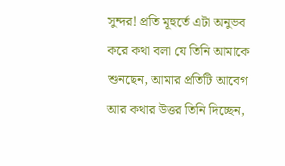সুন্দর! প্রতি মূহুর্তে এটা অনুভব করে কথা বলা যে তিনি আমাকে শুনছেন, আমার প্রতিটি আবেগ আর কথার উত্তর তিনি দিচ্ছেন,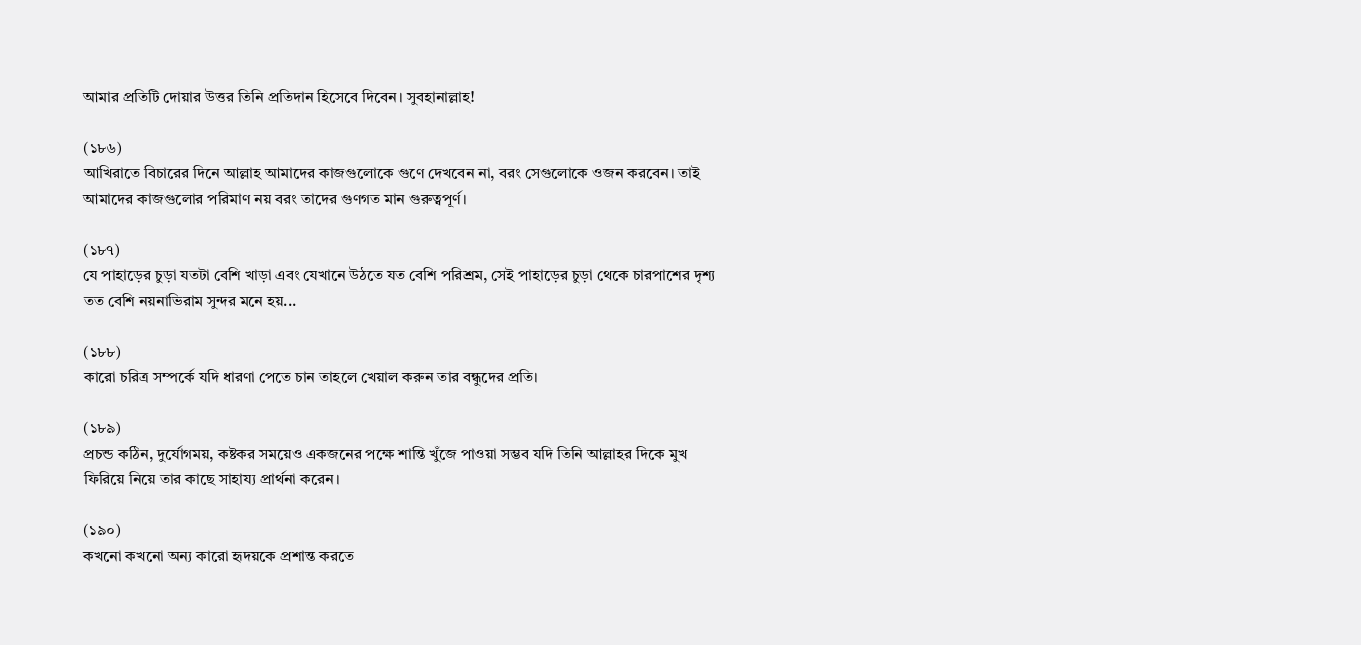আমার প্রতিটি দোয়ার উত্তর তিনি প্রতিদান হিসেবে দিবেন। সুবহানাল্লাহ!

(১৮৬)
আখিরাতে বিচারের দিনে আল্লাহ আমাদের কাজগুলোকে গুণে দেখবেন না, বরং সেগুলোকে ওজন করবেন। তাই আমাদের কাজগুলোর পরিমাণ নয় বরং তাদের গুণগত মান গুরুত্বপূর্ণ।

(১৮৭)
যে পাহাড়ের চুড়া যতটা বেশি খাড়া এবং যেখানে উঠতে যত বেশি পরিশ্রম, সেই পাহাড়ের চুড়া থেকে চারপাশের দৃশ্য তত বেশি নয়নাভিরাম সুন্দর মনে হয়...

(১৮৮)
কারো চরিত্র সম্পর্কে যদি ধারণা পেতে চান তাহলে খেয়াল করুন তার বন্ধুদের প্রতি।

(১৮৯)
প্রচন্ড কঠিন, দুর্যোগময়, কষ্টকর সময়েও একজনের পক্ষে শান্তি খুঁজে পাওয়া সম্ভব যদি তিনি আল্লাহর দিকে মুখ ফিরিয়ে নিয়ে তার কাছে সাহায্য প্রার্থনা করেন।

(১৯০)
কখনো কখনো অন্য কারো হৃদয়কে প্রশান্ত করতে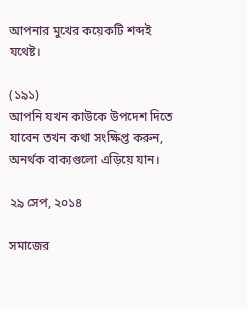আপনার মুখের কয়েকটি শব্দই যথেষ্ট।

(১৯১)
আপনি যখন কাউকে উপদেশ দিতে যাবেন তখন কথা সংক্ষিপ্ত করুন, অনর্থক বাক্যগুলো এড়িয়ে যান।

২৯ সেপ, ২০১৪

সমাজের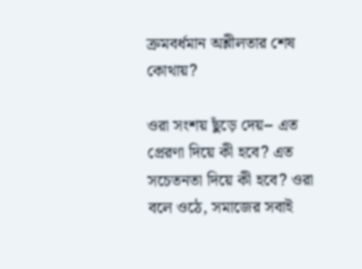ক্রমবর্ধমান অশ্লীলতার শেষ কোথায়?

ওরা সংশয় ছুঁড়ে দেয়-- এত প্রেরণা দিয়ে কী হবে? এত সচেতনতা দিয়ে কী হবে? ওরা বলে ওঠে, সমাজের সবাই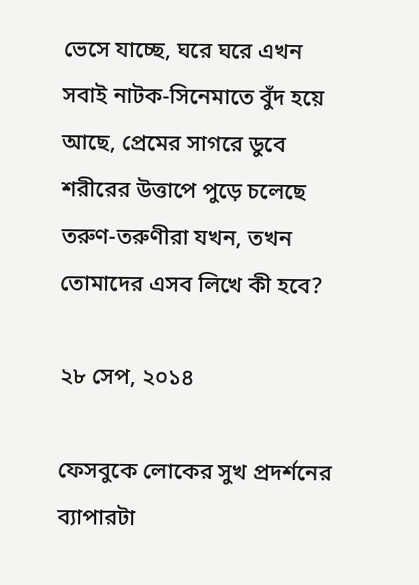ভেসে যাচ্ছে, ঘরে ঘরে এখন সবাই নাটক-সিনেমাতে বুঁদ হয়ে আছে, প্রেমের সাগরে ডুবে শরীরের উত্তাপে পুড়ে চলেছে তরুণ-তরুণীরা যখন, তখন তোমাদের এসব লিখে কী হবে?

২৮ সেপ, ২০১৪

ফেসবুকে লোকের সুখ প্রদর্শনের ব্যাপারটা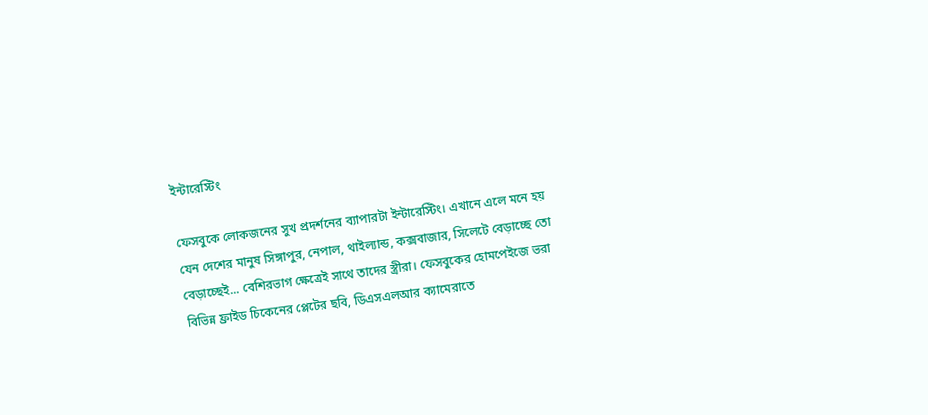ইন্টারেস্টিং

ফেসবুকে লোকজনের সুখ প্রদর্শনের ব্যাপারটা ইন্টারেস্টিং। এখানে এলে মনে হয় যেন দেশের মানুষ সিঙ্গাপুর, নেপাল, থাইল্যান্ড, কক্সবাজার, সিলেটে বেড়াচ্ছে তো বেড়াচ্ছেই... বেশিরভাগ ক্ষেত্রেই সাথে তাদের স্ত্রীরা। ফেসবুকের হোমপেইজে ভরা বিভিন্ন ফ্রাইড চিকেনের প্লেটের ছবি, ডিএসএলআর ক্যামেরাতে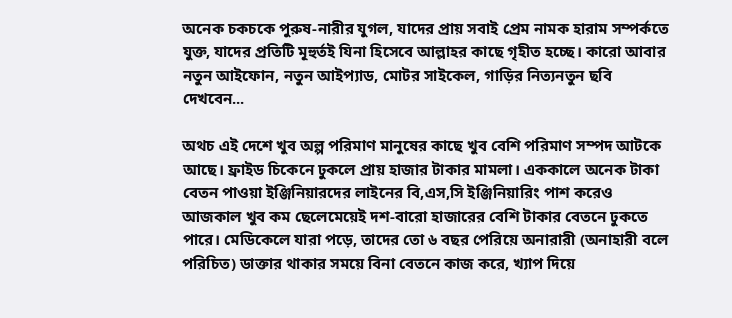অনেক চকচকে পুরুষ-নারীর যুগল, যাদের প্রায় সবাই প্রেম নামক হারাম সম্পর্কতে যুক্ত, যাদের প্রতিটি মূহুর্তই যিনা হিসেবে আল্লাহর কাছে গৃহীত হচ্ছে। কারো আবার নতুন আইফোন, নতুন আইপ্যাড, মোটর সাইকেল, গাড়ির নিত্যনতুন ছবি দেখবেন...

অথচ এই দেশে খুব অল্প পরিমাণ মানুষের কাছে খুব বেশি পরিমাণ সম্পদ আটকে আছে। ফ্রাইড চিকেনে ঢুকলে প্রায় হাজার টাকার মামলা। এককালে অনেক টাকা বেতন পাওয়া ইঞ্জিনিয়ারদের লাইনের বি,এস,সি ইঞ্জিনিয়ারিং পাশ করেও আজকাল খুব কম ছেলেমেয়েই দশ-বারো হাজারের বেশি টাকার বেতনে ঢুকতে পারে। মেডিকেলে যারা পড়ে, তাদের তো ৬ বছর পেরিয়ে অনারারী (অনাহারী বলে পরিচিত) ডাক্তার থাকার সময়ে বিনা বেতনে কাজ করে, খ্যাপ দিয়ে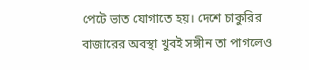পেটে ভাত যোগাতে হয়। দেশে চাকুরির বাজারের অবস্থা খুবই সঙ্গীন তা পাগলেও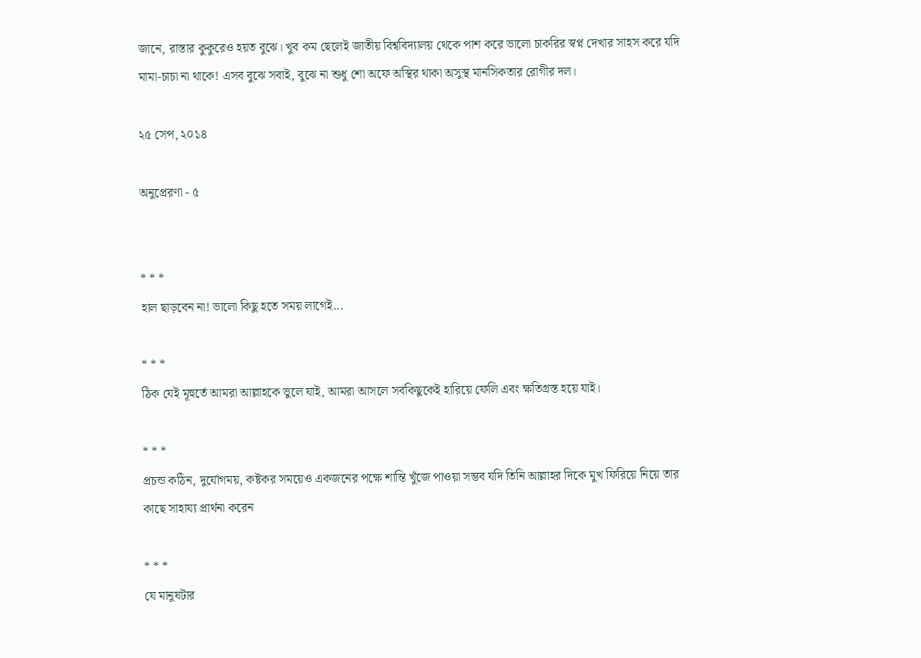জানে, রাস্তার কুকুরেও হয়ত বুঝে। খুব কম ছেলেই জাতীয় বিশ্ববিদ্যালয় থেকে পাশ করে ভালো চাকরির স্বপ্ন দেখার সাহস করে যদি মামা-চাচা না থাকে! এসব বুঝে সবাই, বুঝে না শুধু শো অফে অস্থির থাকা অসুস্থ মানসিকতার রোগীর দল।

২৫ সেপ, ২০১৪

অনুপ্রেরণা - ৫


* * *
হাল ছাড়বেন না! ভালো কিছু হতে সময় লাগেই...

* * *
ঠিক যেই মূহুর্তে আমরা আল্লাহকে ভুলে যাই, আমরা আসলে সবকিছুকেই হারিয়ে ফেলি এবং ক্ষতিগ্রস্ত হয়ে যাই।

* * *
প্রচন্ড কঠিন, দুর্যোগময়, কষ্টকর সময়েও একজনের পক্ষে শান্তি খুঁজে পাওয়া সম্ভব যদি তিনি আল্লাহর দিকে মুখ ফিরিয়ে নিয়ে তার কাছে সাহায্য প্রার্থনা করেন

* * *
যে মানুষটার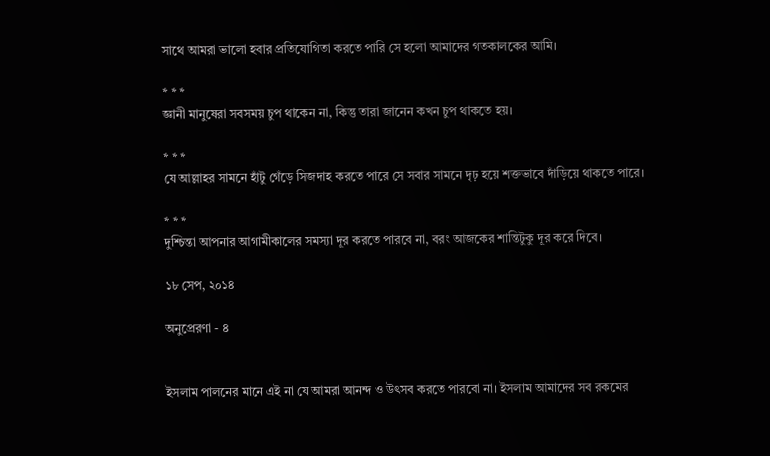সাথে আমরা ভালো হবার প্রতিযোগিতা করতে পারি সে হলো আমাদের গতকালকের আমি।

* * *
জ্ঞানী মানুষেরা সবসময় চুপ থাকেন না, কিন্তু তারা জানেন কখন চুপ থাকতে হয়।

* * *
যে আল্লাহর সামনে হাঁটু গেঁড়ে সিজদাহ করতে পারে সে সবার সামনে দৃঢ় হয়ে শক্তভাবে দাঁড়িয়ে থাকতে পারে।

* * *
দুশ্চিন্তা আপনার আগামীকালের সমস্যা দূর করতে পারবে না, বরং আজকের শান্তিটুকু দূর করে দিবে।

১৮ সেপ, ২০১৪

অনুপ্রেরণা - ৪


ইসলাম পালনের মানে এই না যে আমরা আনন্দ ও উৎসব করতে পারবো না। ইসলাম আমাদের সব রকমের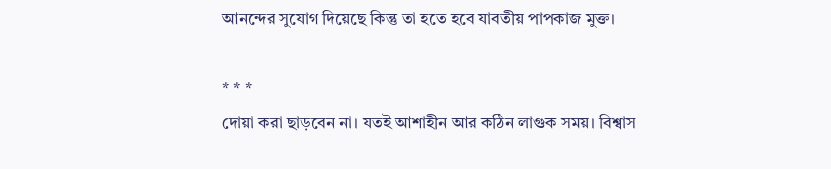আনন্দের সুযোগ দিয়েছে কিন্তু তা হতে হবে যাবতীয় পাপকাজ মুক্ত।

* * *
দোয়া করা ছাড়বেন না। যতই আশাহীন আর কঠিন লাগুক সময়। বিশ্বাস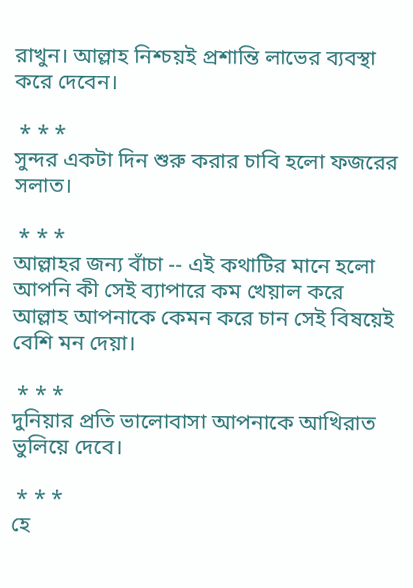রাখুন। আল্লাহ নিশ্চয়ই প্রশান্তি লাভের ব্যবস্থা করে দেবেন।

 * * *
সুন্দর একটা দিন শুরু করার চাবি হলো ফজরের সলাত।

 * * *
আল্লাহর জন্য বাঁচা -- এই কথাটির মানে হলো আপনি কী সেই ব্যাপারে কম খেয়াল করে আল্লাহ আপনাকে কেমন করে চান সেই বিষয়েই বেশি মন দেয়া।

 * * *
দুনিয়ার প্রতি ভালোবাসা আপনাকে আখিরাত ভুলিয়ে দেবে।

 * * *
হে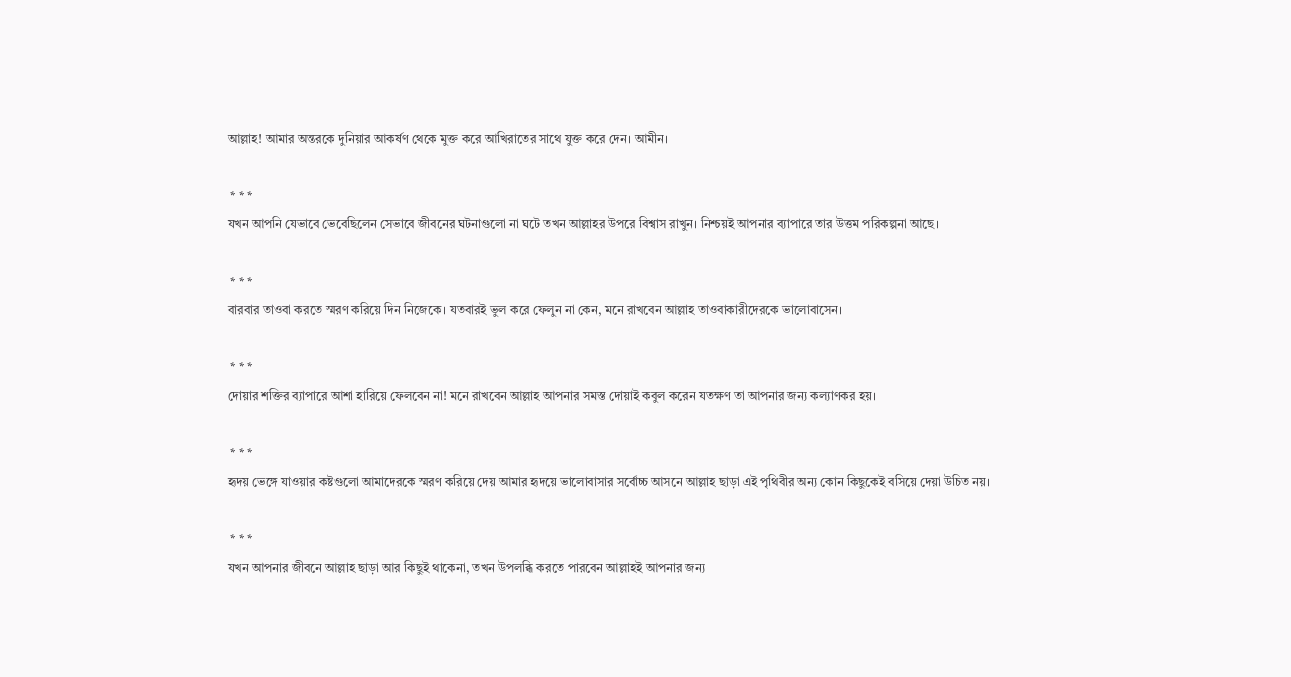আল্লাহ! আমার অন্তরকে দুনিয়ার আকর্ষণ থেকে মুক্ত করে আখিরাতের সাথে যুক্ত করে দেন। আমীন।

 * * *
যখন আপনি যেভাবে ভেবেছিলেন সেভাবে জীবনের ঘটনাগুলো না ঘটে তখন আল্লাহর উপরে বিশ্বাস রাখুন। নিশ্চয়ই আপনার ব্যাপারে তার উত্তম পরিকল্পনা আছে।

 * * *
বারবার তাওবা করতে স্মরণ করিয়ে দিন নিজেকে। যতবারই ভুল করে ফেলুন না কেন, মনে রাখবেন আল্লাহ তাওবাকারীদেরকে ভালোবাসেন।

 * * *
দোয়ার শক্তির ব্যাপারে আশা হারিয়ে ফেলবেন না! মনে রাখবেন আল্লাহ আপনার সমস্ত দোয়াই কবুল করেন যতক্ষণ তা আপনার জন্য কল্যাণকর হয়।

 * * *
হৃদয় ভেঙ্গে যাওয়ার কষ্টগুলো আমাদেরকে স্মরণ করিয়ে দেয় আমার হৃদয়ে ভালোবাসার সর্বোচ্চ আসনে আল্লাহ ছাড়া এই পৃথিবীর অন্য কোন কিছুকেই বসিয়ে দেয়া উচিত নয়।

 * * *
যখন আপনার জীবনে আল্লাহ ছাড়া আর কিছুই থাকেনা, তখন উপলব্ধি করতে পারবেন আল্লাহই আপনার জন্য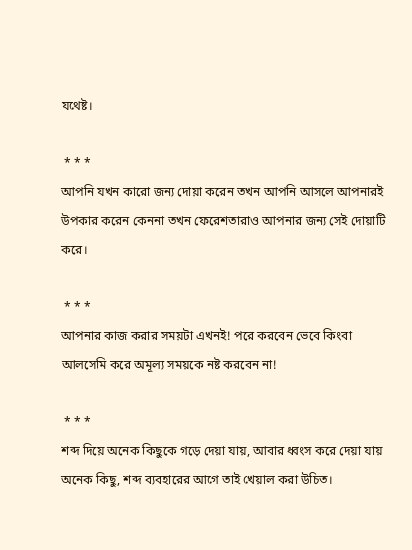যথেষ্ট।

 * * *
আপনি যখন কারো জন্য দোয়া করেন তখন আপনি আসলে আপনারই উপকার করেন কেননা তখন ফেরেশতারাও আপনার জন্য সেই দোয়াটি করে।

 * * *
আপনার কাজ করার সময়টা এখনই! পরে করবেন ভেবে কিংবা আলসেমি করে অমূল্য সময়কে নষ্ট করবেন না!

 * * *
শব্দ দিয়ে অনেক কিছুকে গড়ে দেয়া যায়, আবার ধ্বংস করে দেয়া যায় অনেক কিছু, শব্দ ব্যবহারের আগে তাই খেয়াল করা উচিত।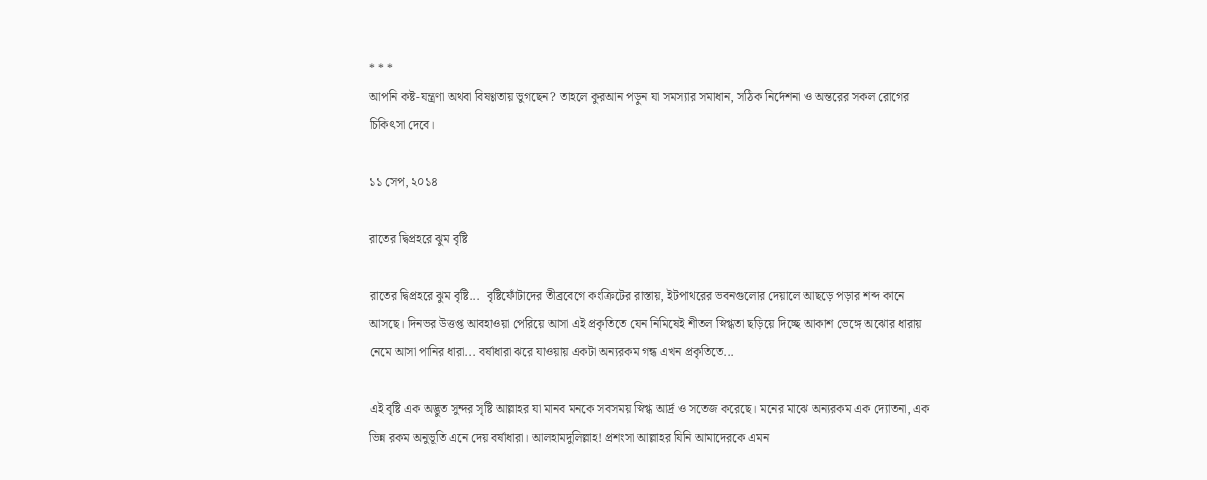* * *
আপনি কষ্ট-যন্ত্রণা অথবা বিষণ্ণতায় ভুগছেন? তাহলে কুরআন পড়ুন যা সমস্যার সমাধান, সঠিক নির্দেশনা ও অন্তরের সকল রোগের চিকিৎসা দেবে।

১১ সেপ, ২০১৪

রাতের দ্বিপ্রহরে ঝুম বৃষ্টি

রাতের দ্বিপ্রহরে ঝুম বৃষ্টি...  বৃষ্টিফোঁটাদের তীব্রবেগে কংক্রিটের রাস্তায়, ইটপাথরের ভবনগুলোর দেয়ালে আছড়ে পড়ার শব্দ কানে আসছে। দিনভর উত্তপ্ত আবহাওয়া পেরিয়ে আসা এই প্রকৃতিতে যেন নিমিষেই শীতল স্নিগ্ধতা ছড়িয়ে দিচ্ছে আকাশ ভেঙ্গে অঝোর ধারায় নেমে আসা পানির ধারা... বর্ষাধারা ঝরে যাওয়ায় একটা অন্যরকম গন্ধ এখন প্রকৃতিতে...

এই বৃষ্টি এক অদ্ভুত সুন্দর সৃষ্টি আল্লাহর যা মানব মনকে সবসময় স্নিগ্ধ আর্দ্র ও সতেজ করেছে। মনের মাঝে অন্যরকম এক দ্যোতনা, এক ভিন্ন রকম অনুভূতি এনে দেয় বর্ষাধারা। আলহামদুলিল্লাহ! প্রশংসা আল্লাহর যিনি আমাদেরকে এমন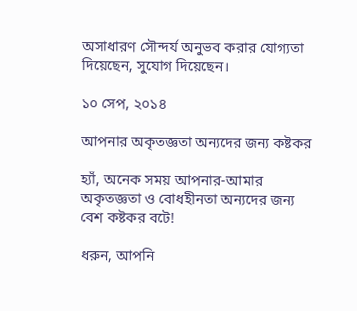অসাধারণ সৌন্দর্য অনুভব করার যোগ্যতা দিয়েছেন, সুযোগ দিয়েছেন।

১০ সেপ, ২০১৪

আপনার অকৃতজ্ঞতা অন্যদের জন্য কষ্টকর

হ্যাঁ, অনেক সময় আপনার-আমার অকৃতজ্ঞতা ও বোধহীনতা অন্যদের জন্য বেশ কষ্টকর বটে!

ধরুন, আপনি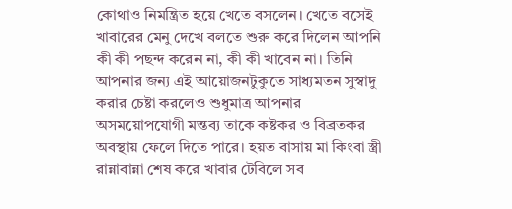কোথাও নিমন্ত্রিত হয়ে খেতে বসলেন। খেতে বসেই খাবারের মেনু দেখে বলতে শুরু করে দিলেন আপনি কী কী পছন্দ করেন না, কী কী খাবেন না। তিনি আপনার জন্য এই আয়োজনটুকুতে সাধ্যমতন সুস্বাদু করার চেষ্টা করলেও শুধুমাত্র আপনার অসময়োপযোগী মন্তব্য তাকে কষ্টকর ও বিব্রতকর অবস্থায় ফেলে দিতে পারে। হয়ত বাসায় মা কিংবা স্ত্রী রান্নাবান্না শেষ করে খাবার টেবিলে সব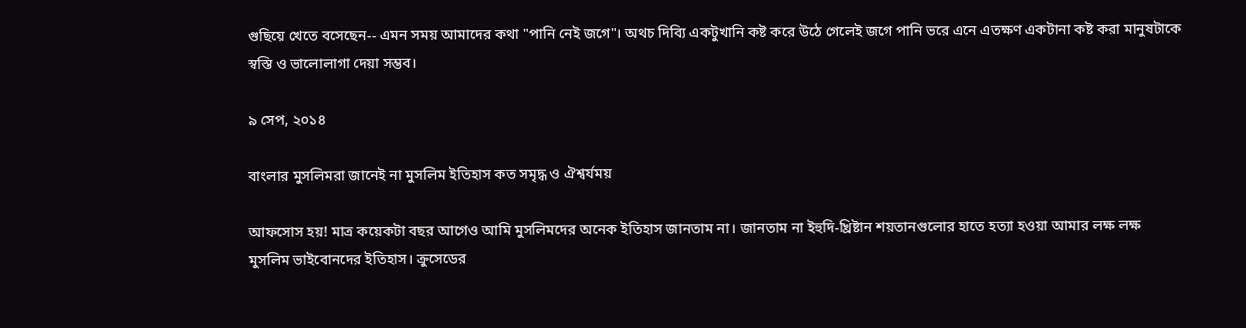গুছিয়ে খেতে বসেছেন-- এমন সময় আমাদের কথা "পানি নেই জগে"। অথচ দিব্যি একটুখানি কষ্ট করে উঠে গেলেই জগে পানি ভরে এনে এতক্ষণ একটানা কষ্ট করা মানুষটাকে স্বস্তি ও ভালোলাগা দেয়া সম্ভব।

৯ সেপ, ২০১৪

বাংলার মুসলিমরা জানেই না মুসলিম ইতিহাস কত সমৃদ্ধ ও ঐশ্বর্যময়

আফসোস হয়! মাত্র কয়েকটা বছর আগেও আমি মুসলিমদের অনেক ইতিহাস জানতাম না। জানতাম না ইহুদি-খ্রিষ্টান শয়তানগুলোর হাতে হত্যা হওয়া আমার লক্ষ লক্ষ মুসলিম ভাইবোনদের ইতিহাস। ক্রুসেডের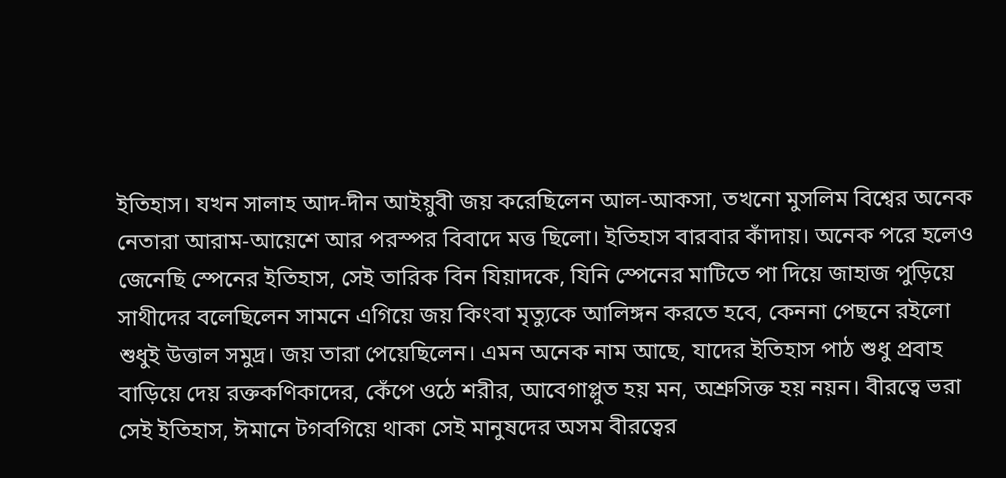ইতিহাস। যখন সালাহ আদ-দীন আইয়ুবী জয় করেছিলেন আল-আকসা, তখনো মুসলিম বিশ্বের অনেক নেতারা আরাম-আয়েশে আর পরস্পর বিবাদে মত্ত ছিলো। ইতিহাস বারবার কাঁদায়। অনেক পরে হলেও জেনেছি স্পেনের ইতিহাস, সেই তারিক বিন যিয়াদকে, যিনি স্পেনের মাটিতে পা দিয়ে জাহাজ পুড়িয়ে সাথীদের বলেছিলেন সামনে এগিয়ে জয় কিংবা মৃত্যুকে আলিঙ্গন করতে হবে, কেননা পেছনে রইলো শুধুই উত্তাল সমুদ্র। জয় তারা পেয়েছিলেন। এমন অনেক নাম আছে, যাদের ইতিহাস পাঠ শুধু প্রবাহ বাড়িয়ে দেয় রক্তকণিকাদের, কেঁপে ওঠে শরীর, আবেগাপ্লুত হয় মন, অশ্রুসিক্ত হয় নয়ন। বীরত্বে ভরা সেই ইতিহাস, ঈমানে টগবগিয়ে থাকা সেই মানুষদের অসম বীরত্বের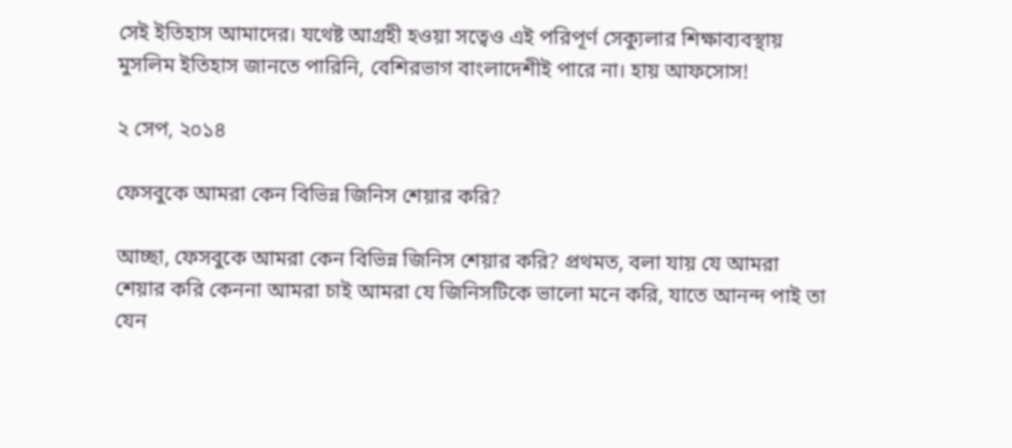সেই ইতিহাস আমাদের। যথেষ্ট আগ্রহী হওয়া সত্বেও এই পরিপূর্ণ সেক্যুলার শিক্ষাব্যবস্থায় মুসলিম ইতিহাস জানতে পারিনি, বেশিরভাগ বাংলাদেশীই পারে না। হায় আফসোস!

২ সেপ, ২০১৪

ফেসবুকে আমরা কেন বিভিন্ন জিনিস শেয়ার করি?

আচ্ছা, ফেসবুকে আমরা কেন বিভিন্ন জিনিস শেয়ার করি? প্রথমত, বলা যায় যে আমরা শেয়ার করি কেননা আমরা চাই আমরা যে জিনিসটিকে ভালো মনে করি, যাতে আনন্দ পাই তা যেন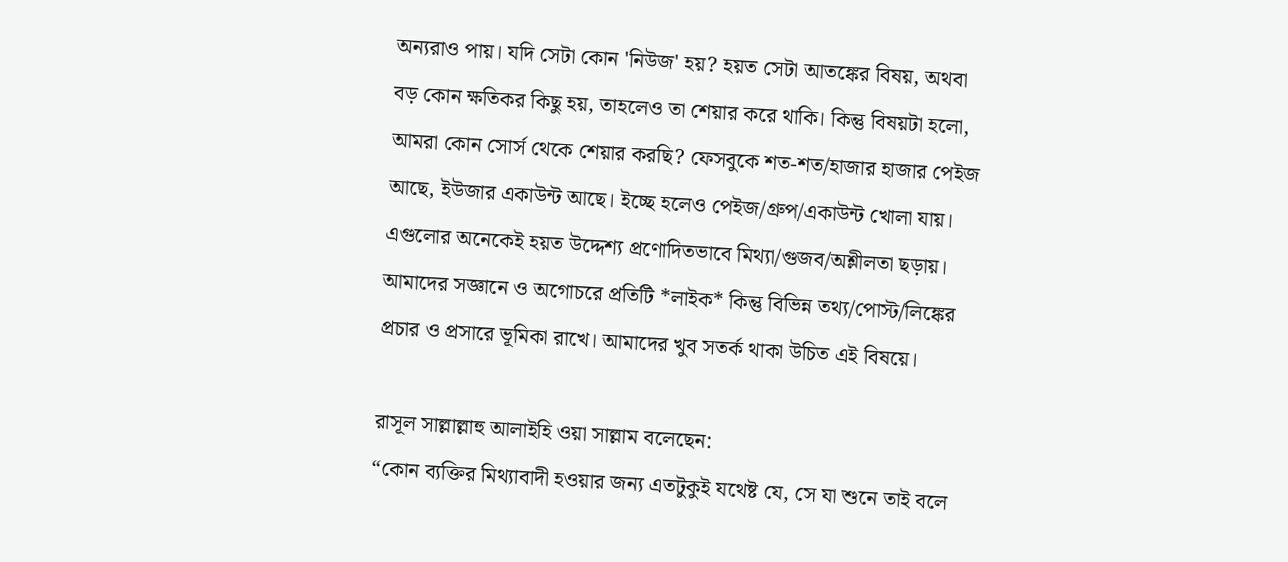অন্যরাও পায়। যদি সেটা কোন 'নিউজ' হয়? হয়ত সেটা আতঙ্কের বিষয়, অথবা বড় কোন ক্ষতিকর কিছু হয়, তাহলেও তা শেয়ার করে থাকি। কিন্তু বিষয়টা হলো, আমরা কোন সোর্স থেকে শেয়ার করছি? ফেসবুকে শত-শত/হাজার হাজার পেইজ আছে, ইউজার একাউন্ট আছে। ইচ্ছে হলেও পেইজ/গ্রুপ/একাউন্ট খোলা যায়। এগুলোর অনেকেই হয়ত উদ্দেশ্য প্রণোদিতভাবে মিথ্যা/গুজব/অশ্লীলতা ছড়ায়। আমাদের সজ্ঞানে ও অগোচরে প্রতিটি *লাইক* কিন্তু বিভিন্ন তথ্য/পোস্ট/লিঙ্কের প্রচার ও প্রসারে ভূমিকা রাখে। আমাদের খুব সতর্ক থাকা উচিত এই বিষয়ে।

রাসূল সাল্লাল্লাহু আলাইহি ওয়া সাল্লাম বলেছেন:
“কোন ব্যক্তির মিথ্যাবাদী হওয়ার জন্য এতটুকুই যথেষ্ট যে, সে যা শুনে তাই বলে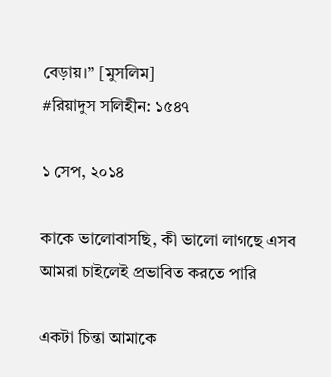বেড়ায়।” [মুসলিম]
#রিয়াদুস সলিহীন: ১৫৪৭

১ সেপ, ২০১৪

কাকে ভালোবাসছি, কী ভালো লাগছে এসব আমরা চাইলেই প্রভাবিত করতে পারি

একটা চিন্তা আমাকে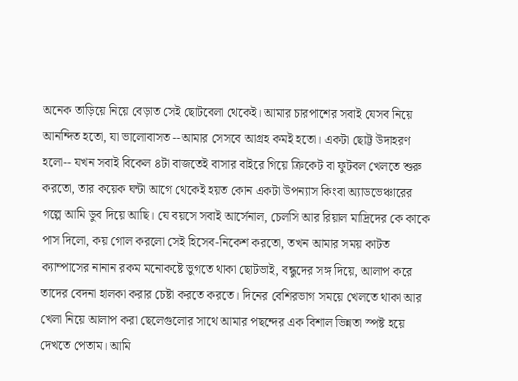অনেক তাড়িয়ে নিয়ে বেড়াত সেই ছোটবেলা থেকেই। আমার চারপাশের সবাই যেসব নিয়ে আনন্দিত হতো, যা ভালোবাসত --আমার সেসবে আগ্রহ কমই হতো। একটা ছোট্ট উদাহরণ হলো-- যখন সবাই বিকেল ৪টা বাজতেই বাসার বাইরে গিয়ে ক্রিকেট বা ফুটবল খেলতে শুরু করতো, তার কয়েক ঘন্টা আগে থেকেই হয়ত কোন একটা উপন্যাস কিংবা অ্যাডভেঞ্চারের গল্পে আমি ডুব দিয়ে আছি। যে বয়সে সবাই আর্সেনাল, চেলসি আর রিয়াল মাদ্রিদের কে কাকে পাস দিলো, কয় গোল করলো সেই হিসেব-নিকেশ করতো, তখন আমার সময় কাটত ক্যাম্পাসের নানান রকম মনোকষ্টে ভুগতে থাকা ছোটভাই, বন্ধুদের সঙ্গ দিয়ে, আলাপ করে তাদের বেদনা হালকা করার চেষ্টা করতে করতে। দিনের বেশিরভাগ সময়ে খেলতে থাকা আর খেলা নিয়ে আলাপ করা ছেলেগুলোর সাথে আমার পছন্দের এক বিশাল ভিন্নতা স্পষ্ট হয়ে দেখতে পেতাম। আমি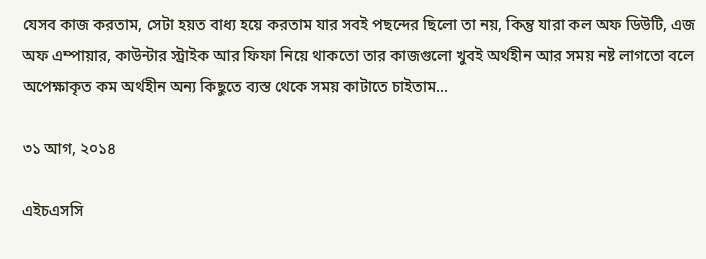যেসব কাজ করতাম, সেটা হয়ত বাধ্য হয়ে করতাম যার সবই পছন্দের ছিলো তা নয়, কিন্তু যারা কল অফ ডিউটি, এজ অফ এম্পায়ার, কাউন্টার স্ট্রাইক আর ফিফা নিয়ে থাকতো তার কাজগুলো খুবই অর্থহীন আর সময় নষ্ট লাগতো বলে অপেক্ষাকৃত কম অর্থহীন অন্য কিছুতে ব্যস্ত থেকে সময় কাটাতে চাইতাম...

৩১ আগ, ২০১৪

এইচএসসি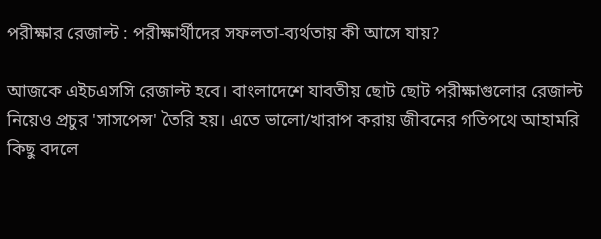পরীক্ষার রেজাল্ট : পরীক্ষার্থীদের সফলতা-ব্যর্থতায় কী আসে যায়?

আজকে এইচএসসি রেজাল্ট হবে। বাংলাদেশে যাবতীয় ছোট ছোট পরীক্ষাগুলোর রেজাল্ট নিয়েও প্রচুর 'সাসপেন্স' তৈরি হয়। এতে ভালো/খারাপ করায় জীবনের গতিপথে আহামরি কিছু বদলে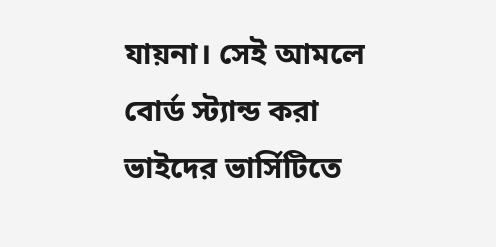যায়না। সেই আমলে বোর্ড স্ট্যান্ড করা ভাইদের ভার্সিটিতে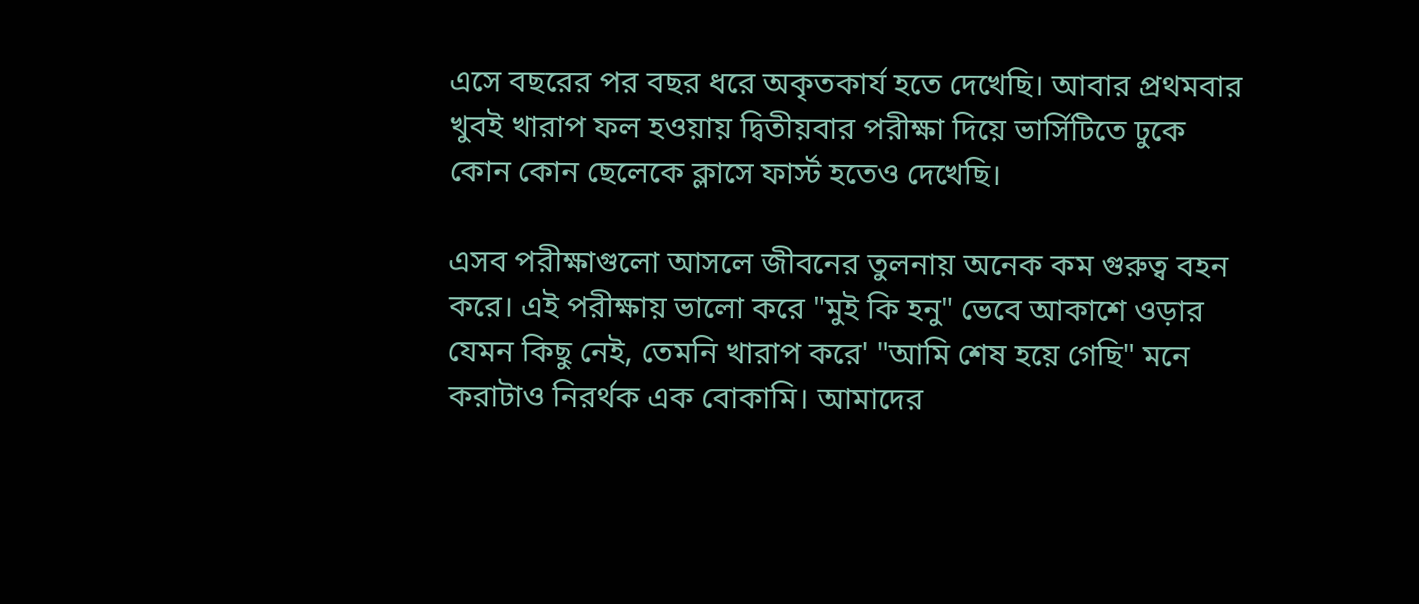এসে বছরের পর বছর ধরে অকৃতকার্য হতে দেখেছি। আবার প্রথমবার খুবই খারাপ ফল হওয়ায় দ্বিতীয়বার পরীক্ষা দিয়ে ভার্সিটিতে ঢুকে কোন কোন ছেলেকে ক্লাসে ফার্স্ট হতেও দেখেছি।

এসব পরীক্ষাগুলো আসলে জীবনের তুলনায় অনেক কম গুরুত্ব বহন করে। এই পরীক্ষায় ভালো করে "মুই কি হনু" ভেবে আকাশে ওড়ার যেমন কিছু নেই, তেমনি খারাপ করে' "আমি শেষ হয়ে গেছি" মনে করাটাও নিরর্থক এক বোকামি। আমাদের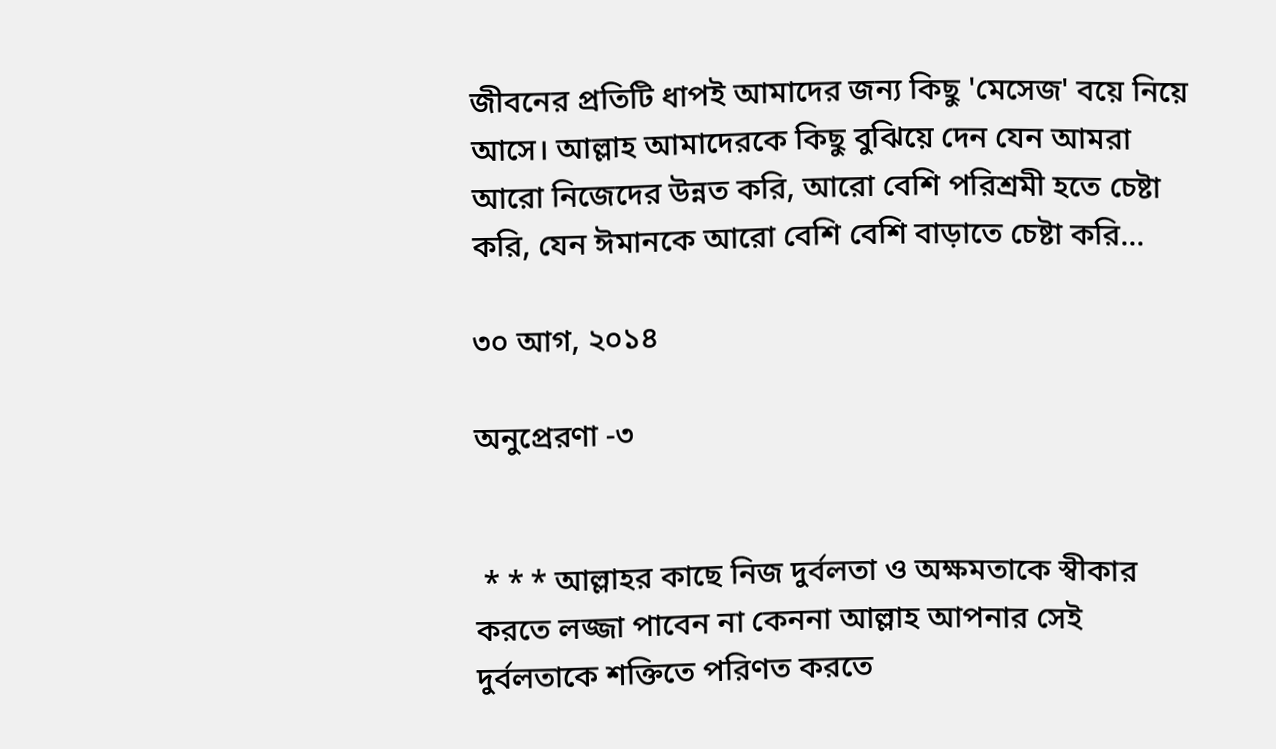জীবনের প্রতিটি ধাপই আমাদের জন্য কিছু 'মেসেজ' বয়ে নিয়ে আসে। আল্লাহ আমাদেরকে কিছু বুঝিয়ে দেন যেন আমরা আরো নিজেদের উন্নত করি, আরো বেশি পরিশ্রমী হতে চেষ্টা করি, যেন ঈমানকে আরো বেশি বেশি বাড়াতে চেষ্টা করি...

৩০ আগ, ২০১৪

অনুপ্রেরণা -৩


 * * * আল্লাহর কাছে নিজ দুর্বলতা ও অক্ষমতাকে স্বীকার করতে লজ্জা পাবেন না কেননা আল্লাহ আপনার সেই দুর্বলতাকে শক্তিতে পরিণত করতে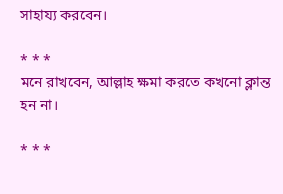সাহায্য করবেন।

* * *
মনে রাখবেন, আল্লাহ ক্ষমা করতে কখনো ক্লান্ত হন না।

* * *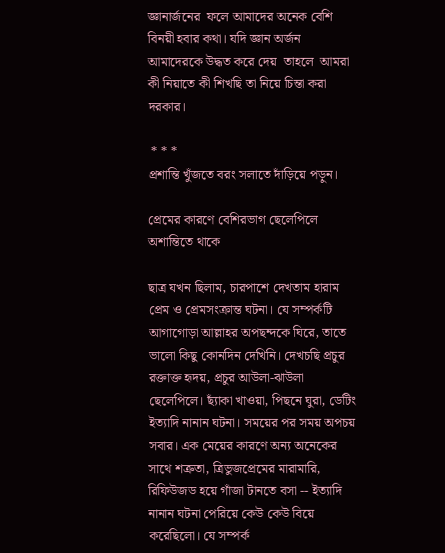জ্ঞানার্জনের  ফলে আমাদের অনেক বেশি বিনয়ী হবার কথা। যদি জ্ঞান অর্জন আমাদেরকে উদ্ধত করে দেয়  তাহলে  আমরা কী নিয়াতে কী শিখছি তা নিয়ে চিন্তা করা দরকার।

 * * *
প্রশান্তি খুঁজতে বরং সলাতে দাঁড়িয়ে পড়ুন।

প্রেমের কারণে বেশিরভাগ ছেলেপিলে অশান্তিতে থাকে

ছাত্র যখন ছিলাম, চারপাশে দেখতাম হারাম প্রেম ও প্রেমসংক্রান্ত ঘটনা। যে সম্পর্কটি আগাগোড়া আল্লাহর অপছন্দকে ঘিরে, তাতে ভালো কিছু কোনদিন দেখিনি। দেখচছি প্রচুর রক্তাক্ত হৃদয়, প্রচুর আউলা-ঝাউলা ছেলেপিলে। ছ্যাঁকা খাওয়া, পিছনে ঘুরা, ডেটিং ইত্যাদি নানান ঘটনা। সময়ের পর সময় অপচয় সবার। এক মেয়ের কারণে অন্য অনেকের সাথে শত্রুতা, ত্রিভুজপ্রেমের মারামারি, রিফিউজড হয়ে গাঁজা টানতে বসা -- ইত্যাদি নানান ঘটনা পেরিয়ে কেউ কেউ বিয়ে করেছিলো। যে সম্পর্ক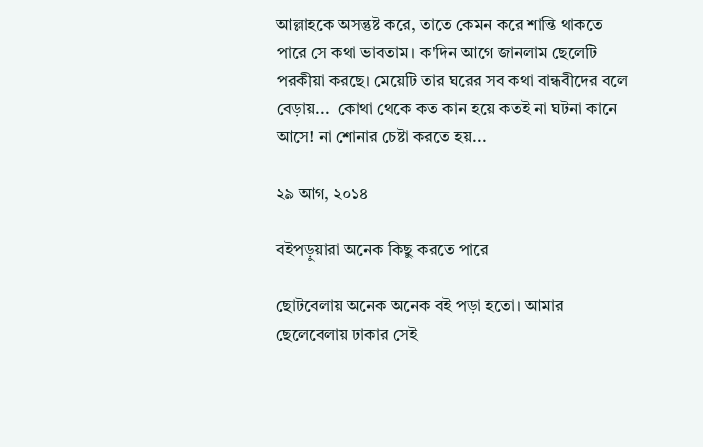আল্লাহকে অসন্তুষ্ট করে, তাতে কেমন করে শান্তি থাকতে পারে সে কথা ভাবতাম। ক'দিন আগে জানলাম ছেলেটি পরকীয়া করছে। মেয়েটি তার ঘরের সব কথা বান্ধবীদের বলে বেড়ায়...  কোথা থেকে কত কান হয়ে কতই না ঘটনা কানে আসে! না শোনার চেষ্টা করতে হয়...

২৯ আগ, ২০১৪

বইপড়ুয়ারা অনেক কিছু করতে পারে

ছোটবেলায় অনেক অনেক বই পড়া হতো। আমার ছেলেবেলায় ঢাকার সেই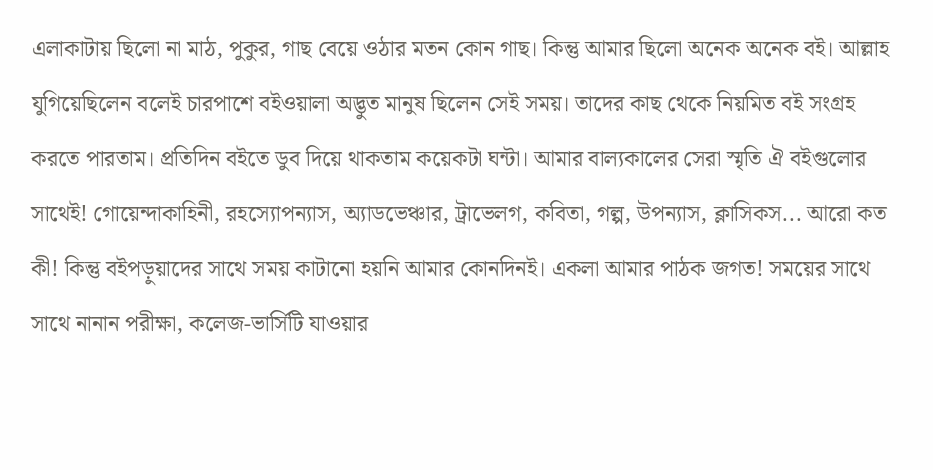এলাকাটায় ছিলো না মাঠ, পুকুর, গাছ বেয়ে ওঠার মতন কোন গাছ। কিন্তু আমার ছিলো অনেক অনেক বই। আল্লাহ যুগিয়েছিলেন বলেই চারপাশে বইওয়ালা অদ্ভুত মানুষ ছিলেন সেই সময়। তাদের কাছ থেকে নিয়মিত বই সংগ্রহ করতে পারতাম। প্রতিদিন বইতে ডুব দিয়ে থাকতাম কয়েকটা ঘন্টা। আমার বাল্যকালের সেরা স্মৃতি ঐ বইগুলোর সাথেই! গোয়েন্দাকাহিনী, রহস্যোপন্যাস, অ্যাডভেঞ্চার, ট্রাভেলগ, কবিতা, গল্প, উপন্যাস, ক্লাসিকস... আরো কত কী! কিন্তু বইপড়ুয়াদের সাথে সময় কাটানো হয়নি আমার কোনদিনই। একলা আমার পাঠক জগত! সময়ের সাথে সাথে নানান পরীক্ষা, কলেজ-ভার্সিটি যাওয়ার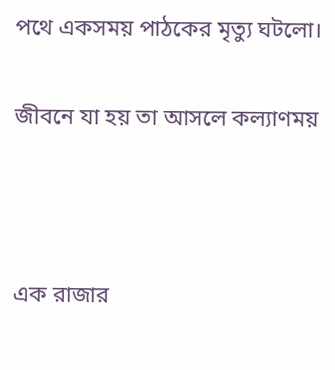পথে একসময় পাঠকের মৃত্যু ঘটলো।

জীবনে যা হয় তা আসলে কল্যাণময়



এক রাজার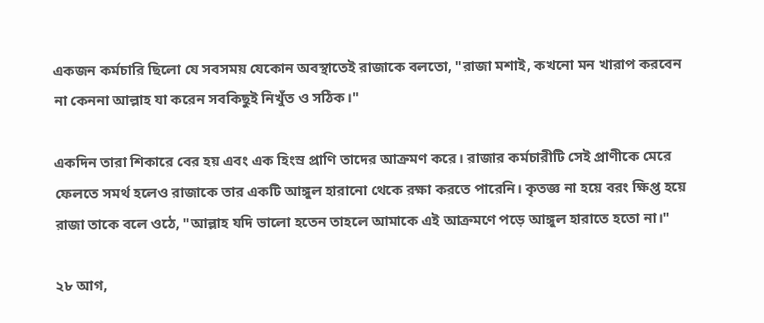একজন কর্মচারি ছিলো যে সবসময় যেকোন অবস্থাতেই রাজাকে বলতো, "রাজা মশাই, কখনো মন খারাপ করবেন না কেননা আল্লাহ যা করেন সবকিছুই নিখুঁত ও সঠিক।"

একদিন তারা শিকারে বের হয় এবং এক হিংস্র প্রাণি তাদের আক্রমণ করে। রাজার কর্মচারীটি সেই প্রাণীকে মেরে ফেলতে সমর্থ হলেও রাজাকে তার একটি আঙ্গুল হারানো থেকে রক্ষা করতে পারেনি। কৃতজ্ঞ না হয়ে বরং ক্ষিপ্ত হয়ে রাজা তাকে বলে ওঠে, "আল্লাহ যদি ভালো হতেন তাহলে আমাকে এই আক্রমণে পড়ে আঙ্গুল হারাতে হতো না।"

২৮ আগ,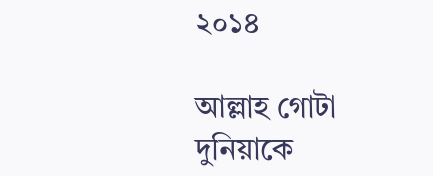২০১৪

আল্লাহ গোটা দুনিয়াকে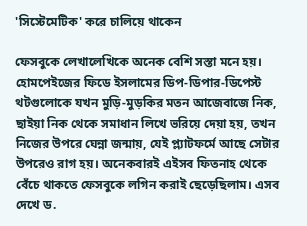'সিস্টেমেটিক' করে চালিয়ে থাকেন

ফেসবুকে লেখালেখিকে অনেক বেশি সস্তা মনে হয়। হোমপেইজের ফিডে ইসলামের ডিপ-ডিপার-ডিপেস্ট থটগুলোকে যখন মুড়ি-মুড়কির মতন আজেবাজে নিক, ছাইয়া নিক থেকে সমাধান লিখে ভরিয়ে দেয়া হয়, তখন নিজের উপরে ঘেন্না জন্মায়, যেই প্ল্যাটফর্মে আছে সেটার উপরেও রাগ হয়। অনেকবারই এইসব ফিতনাহ থেকে বেঁচে থাকতে ফেসবুকে লগিন করাই ছেড়েছিলাম। এসব দেখে ড.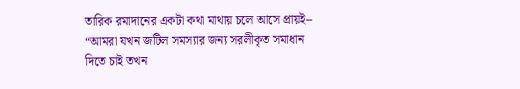তারিক রমাদানের একটা কথা মাথায় চলে আসে প্রায়ই--
“আমরা যখন জটিল সমস্যার জন্য সরলীকৃত সমাধান দিতে চাই তখন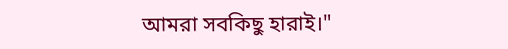আমরা সবকিছু হারাই।"